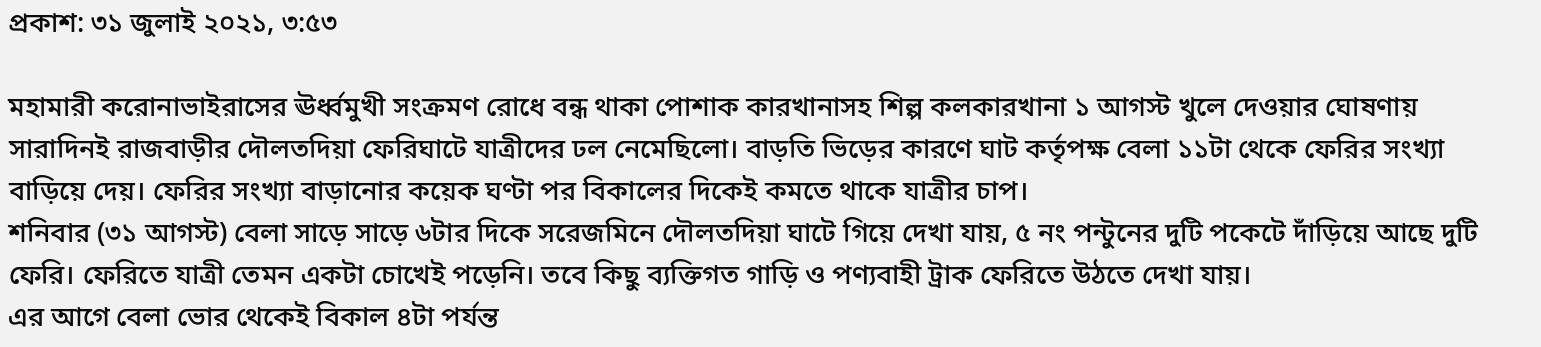প্রকাশ: ৩১ জুলাই ২০২১, ৩:৫৩

মহামারী করোনাভাইরাসের ঊর্ধ্বমুখী সংক্রমণ রোধে বন্ধ থাকা পোশাক কারখানাসহ শিল্প কলকারখানা ১ আগস্ট খুলে দেওয়ার ঘোষণায় সারাদিনই রাজবাড়ীর দৌলতদিয়া ফেরিঘাটে যাত্রীদের ঢল নেমেছিলো। বাড়তি ভিড়ের কারণে ঘাট কর্তৃপক্ষ বেলা ১১টা থেকে ফেরির সংখ্যা বাড়িয়ে দেয়। ফেরির সংখ্যা বাড়ানোর কয়েক ঘণ্টা পর বিকালের দিকেই কমতে থাকে যাত্রীর চাপ।
শনিবার (৩১ আগস্ট) বেলা সাড়ে সাড়ে ৬টার দিকে সরেজমিনে দৌলতদিয়া ঘাটে গিয়ে দেখা যায়, ৫ নং পন্টুনের দুটি পকেটে দাঁড়িয়ে আছে দুটি ফেরি। ফেরিতে যাত্রী তেমন একটা চোখেই পড়েনি। তবে কিছু ব্যক্তিগত গাড়ি ও পণ্যবাহী ট্রাক ফেরিতে উঠতে দেখা যায়।
এর আগে বেলা ভোর থেকেই বিকাল ৪টা পর্যন্ত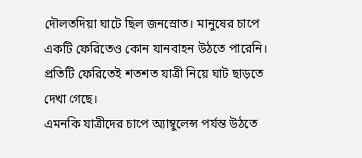দৌলতদিয়া ঘাটে ছিল জনস্রোত। মানুষের চাপে একটি ফেরিতেও কোন যানবাহন উঠতে পারেনি। প্রতিটি ফেরিতেই শতশত যাত্রী নিয়ে ঘাট ছাড়তে দেখা গেছে।
এমনকি যাত্রীদের চাপে অ্যাম্বুলেন্স পর্যন্ত উঠতে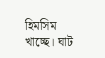হিমসিম খাচ্ছে। ঘাট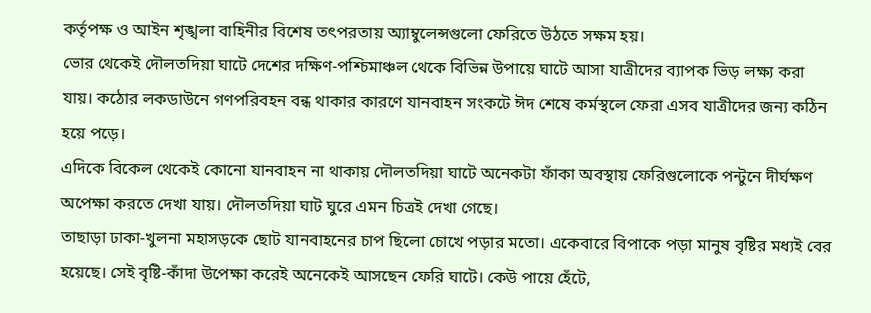কর্তৃপক্ষ ও আইন শৃঙ্খলা বাহিনীর বিশেষ তৎপরতায় অ্যাম্বুলেন্সগুলো ফেরিতে উঠতে সক্ষম হয়।
ভোর থেকেই দৌলতদিয়া ঘাটে দেশের দক্ষিণ-পশ্চিমাঞ্চল থেকে বিভিন্ন উপায়ে ঘাটে আসা যাত্রীদের ব্যাপক ভিড় লক্ষ্য করা যায়। কঠোর লকডাউনে গণপরিবহন বন্ধ থাকার কারণে যানবাহন সংকটে ঈদ শেষে কর্মস্থলে ফেরা এসব যাত্রীদের জন্য কঠিন হয়ে পড়ে।
এদিকে বিকেল থেকেই কোনো যানবাহন না থাকায় দৌলতদিয়া ঘাটে অনেকটা ফাঁকা অবস্থায় ফেরিগুলোকে পন্টুনে দীর্ঘক্ষণ অপেক্ষা করতে দেখা যায়। দৌলতদিয়া ঘাট ঘুরে এমন চিত্রই দেখা গেছে।
তাছাড়া ঢাকা-খুলনা মহাসড়কে ছোট যানবাহনের চাপ ছিলো চোখে পড়ার মতো। একেবারে বিপাকে পড়া মানুষ বৃষ্টির মধ্যই বের হয়েছে। সেই বৃষ্টি-কাঁদা উপেক্ষা করেই অনেকেই আসছেন ফেরি ঘাটে। কেউ পায়ে হেঁটে,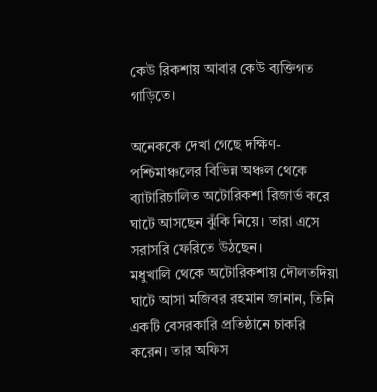কেউ রিকশায় আবার কেউ ব্যক্তিগত গাড়িতে।

অনেককে দেখা গেছে দক্ষিণ- পশ্চিমাঞ্চলের বিভিন্ন অঞ্চল থেকে ব্যাটারিচালিত অটোরিকশা রিজার্ভ করে ঘাটে আসছেন ঝুঁকি নিয়ে। তারা এসে সরাসরি ফেরিতে উঠছেন।
মধুখালি থেকে অটোরিকশায় দৌলতদিয়া ঘাটে আসা মজিবর রহমান জানান, তিনি একটি বেসরকারি প্রতিষ্ঠানে চাকরি করেন। তার অফিস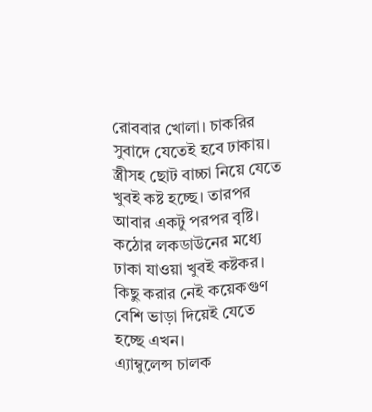রোববার খোলা। চাকরির সুবাদে যেতেই হবে ঢাকায়। স্ত্রীসহ ছোট বাচ্চা নিয়ে যেতে খুবই কষ্ট হচ্ছে। তারপর আবার একটু পরপর বৃষ্টি। কঠোর লকডাউনের মধ্যে ঢাকা যাওয়া খুবই কষ্টকর। কিছু করার নেই কয়েকগুণ বেশি ভাড়া দিয়েই যেতে হচ্ছে এখন।
এ্যাম্বুলেন্স চালক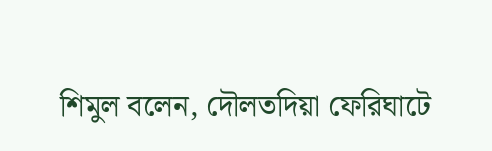শিমুল বলেন, দৌলতদিয়া ফেরিঘাটে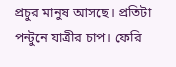প্রচুর মানুষ আসছে। প্রতিটা পন্টুনে যাত্রীর চাপ। ফেরি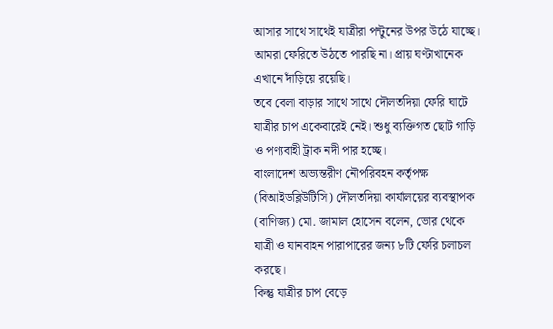আসার সাথে সাথেই যাত্রীরা পন্টুনের উপর উঠে যাচ্ছে। আমরা ফেরিতে উঠতে পারছি না। প্রায় ঘণ্টাখানেক এখানে দাঁড়িয়ে রয়েছি।
তবে বেলা বাড়ার সাথে সাথে দৌলতদিয়া ফেরি ঘাটে যাত্রীর চাপ একেবারেই নেই। শুধু ব্যক্তিগত ছোট গাড়ি ও পণ্যবাহী ট্রাক নদী পার হচ্ছে।
বাংলাদেশ অভ্যন্তরীণ নৌপরিবহন কর্তৃপক্ষ (বিআইডব্লিউটিসি) দৌলতদিয়া কার্যালয়ের ব্যবস্থাপক (বাণিজ্য) মো. জামাল হোসেন বলেন, ভোর থেকে যাত্রী ও যানবাহন পারাপারের জন্য ৮টি ফেরি চলাচল করছে।
কিন্তু যাত্রীর চাপ বেড়ে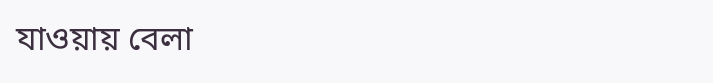যাওয়ায় বেলা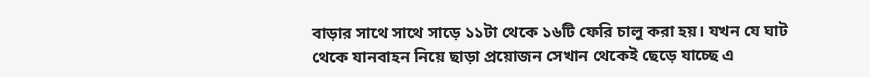বাড়ার সাথে সাথে সাড়ে ১১টা থেকে ১৬টি ফেরি চালু করা হয়। যখন যে ঘাট থেকে যানবাহন নিয়ে ছাড়া প্রয়োজন সেখান থেকেই ছেড়ে যাচ্ছে এ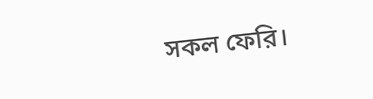সকল ফেরি।